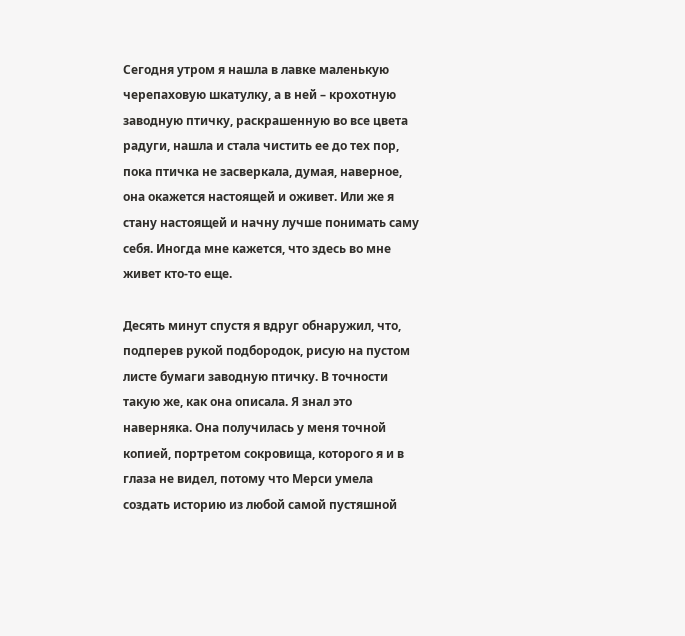Сегодня утром я нашла в лавке маленькую черепаховую шкатулку, а в ней – крохотную заводную птичку, раскрашенную во все цвета радуги, нашла и стала чистить ее до тех пор, пока птичка не засверкала, думая, наверное, она окажется настоящей и оживет. Или же я стану настоящей и начну лучше понимать саму себя. Иногда мне кажется, что здесь во мне живет кто-то еще.

Десять минут спустя я вдруг обнаружил, что, подперев рукой подбородок, рисую на пустом листе бумаги заводную птичку. В точности такую же, как она описала. Я знал это наверняка. Она получилась у меня точной копией, портретом сокровища, которого я и в глаза не видел, потому что Мерси умела создать историю из любой самой пустяшной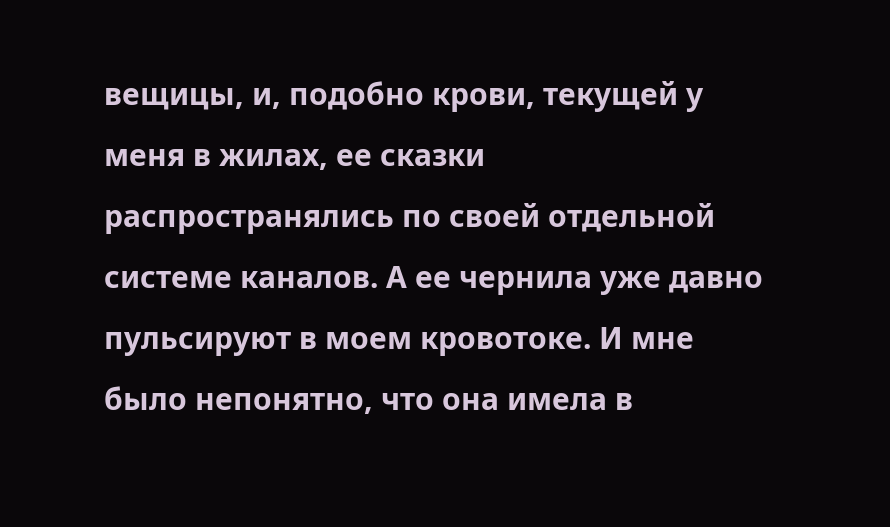вещицы, и, подобно крови, текущей у меня в жилах, ее сказки распространялись по своей отдельной системе каналов. А ее чернила уже давно пульсируют в моем кровотоке. И мне было непонятно, что она имела в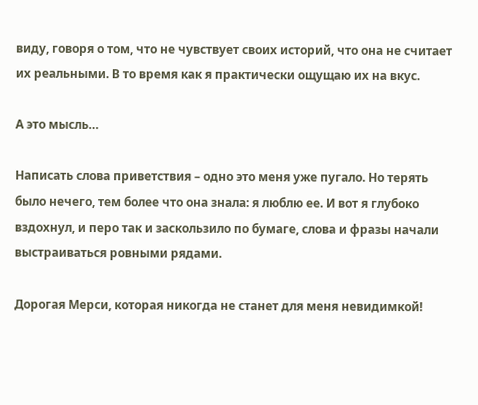виду, говоря о том, что не чувствует своих историй, что она не считает их реальными. В то время как я практически ощущаю их на вкус.

А это мысль…

Написать слова приветствия – одно это меня уже пугало. Но терять было нечего, тем более что она знала: я люблю ее. И вот я глубоко вздохнул, и перо так и заскользило по бумаге, слова и фразы начали выстраиваться ровными рядами.

Дорогая Мерси, которая никогда не станет для меня невидимкой!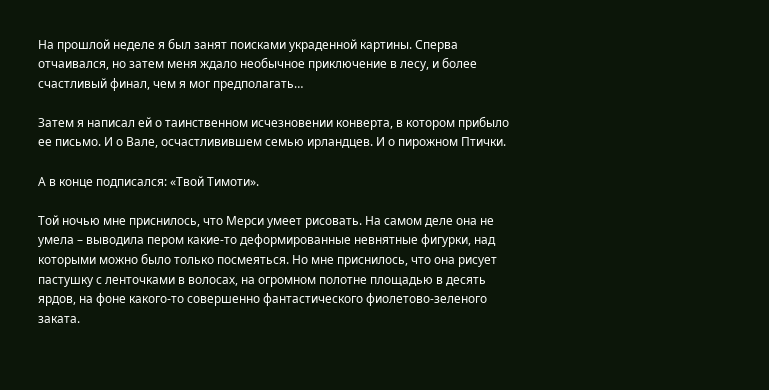На прошлой неделе я был занят поисками украденной картины. Сперва отчаивался, но затем меня ждало необычное приключение в лесу, и более счастливый финал, чем я мог предполагать…

Затем я написал ей о таинственном исчезновении конверта, в котором прибыло ее письмо. И о Вале, осчастливившем семью ирландцев. И о пирожном Птички.

А в конце подписался: «Твой Тимоти».

Той ночью мне приснилось, что Мерси умеет рисовать. На самом деле она не умела – выводила пером какие-то деформированные невнятные фигурки, над которыми можно было только посмеяться. Но мне приснилось, что она рисует пастушку с ленточками в волосах, на огромном полотне площадью в десять ярдов, на фоне какого-то совершенно фантастического фиолетово-зеленого заката.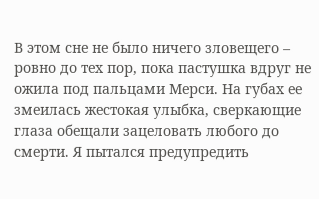В этом сне не было ничего зловещего – ровно до тех пор, пока пастушка вдруг не ожила под пальцами Мерси. На губах ее змеилась жестокая улыбка, сверкающие глаза обещали зацеловать любого до смерти. Я пытался предупредить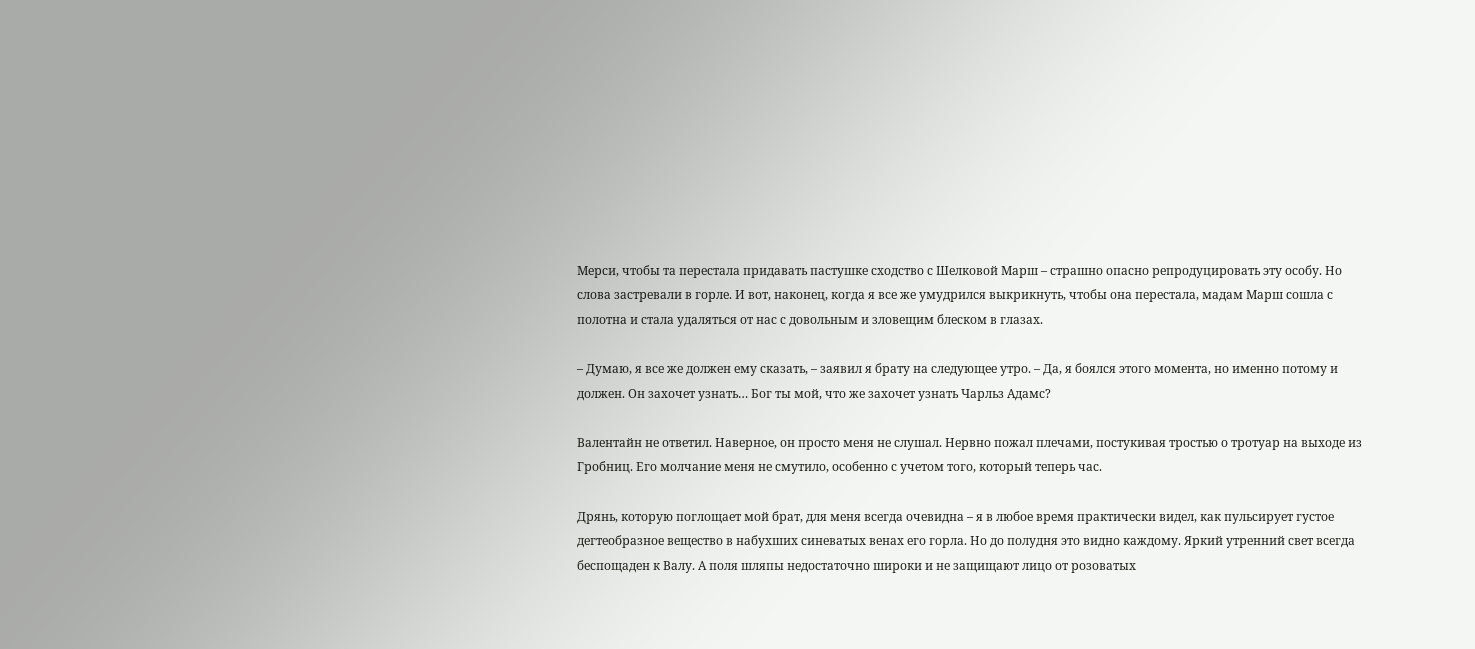Мерси, чтобы та перестала придавать пастушке сходство с Шелковой Марш – страшно опасно репродуцировать эту особу. Но слова застревали в горле. И вот, наконец, когда я все же умудрился выкрикнуть, чтобы она перестала, мадам Марш сошла с полотна и стала удаляться от нас с довольным и зловещим блеском в глазах.

– Думаю, я все же должен ему сказать, – заявил я брату на следующее утро. – Да, я боялся этого момента, но именно потому и должен. Он захочет узнать… Бог ты мой, что же захочет узнать Чарльз Адамс?

Валентайн не ответил. Наверное, он просто меня не слушал. Нервно пожал плечами, постукивая тростью о тротуар на выходе из Гробниц. Его молчание меня не смутило, особенно с учетом того, который теперь час.

Дрянь, которую поглощает мой брат, для меня всегда очевидна – я в любое время практически видел, как пульсирует густое дегтеобразное вещество в набухших синеватых венах его горла. Но до полудня это видно каждому. Яркий утренний свет всегда беспощаден к Валу. А поля шляпы недостаточно широки и не защищают лицо от розоватых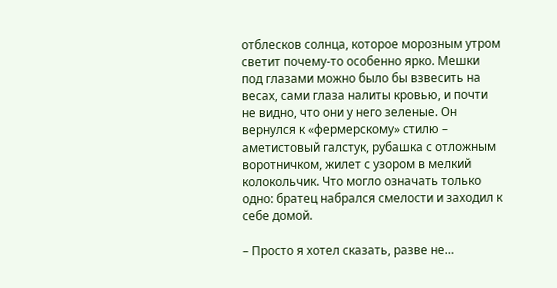отблесков солнца, которое морозным утром светит почему-то особенно ярко. Мешки под глазами можно было бы взвесить на весах, сами глаза налиты кровью, и почти не видно, что они у него зеленые. Он вернулся к «фермерскому» стилю – аметистовый галстук, рубашка с отложным воротничком, жилет с узором в мелкий колокольчик. Что могло означать только одно: братец набрался смелости и заходил к себе домой.

– Просто я хотел сказать, разве не…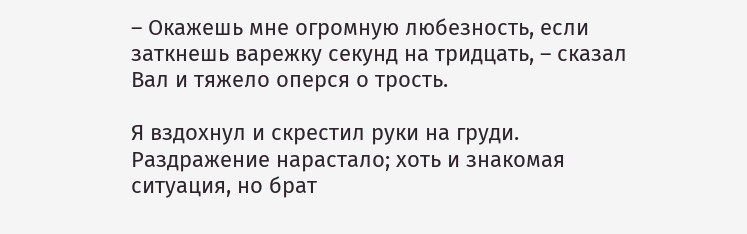– Окажешь мне огромную любезность, если заткнешь варежку секунд на тридцать, – сказал Вал и тяжело оперся о трость.

Я вздохнул и скрестил руки на груди. Раздражение нарастало; хоть и знакомая ситуация, но брат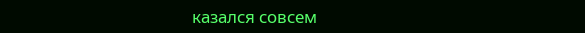казался совсем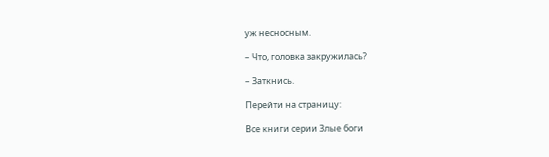уж несносным.

– Что, головка закружилась?

– Заткнись.

Перейти на страницу:

Все книги серии Злые боги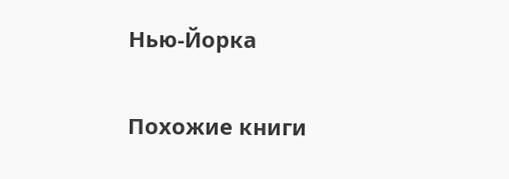Нью-Йорка

Похожие книги